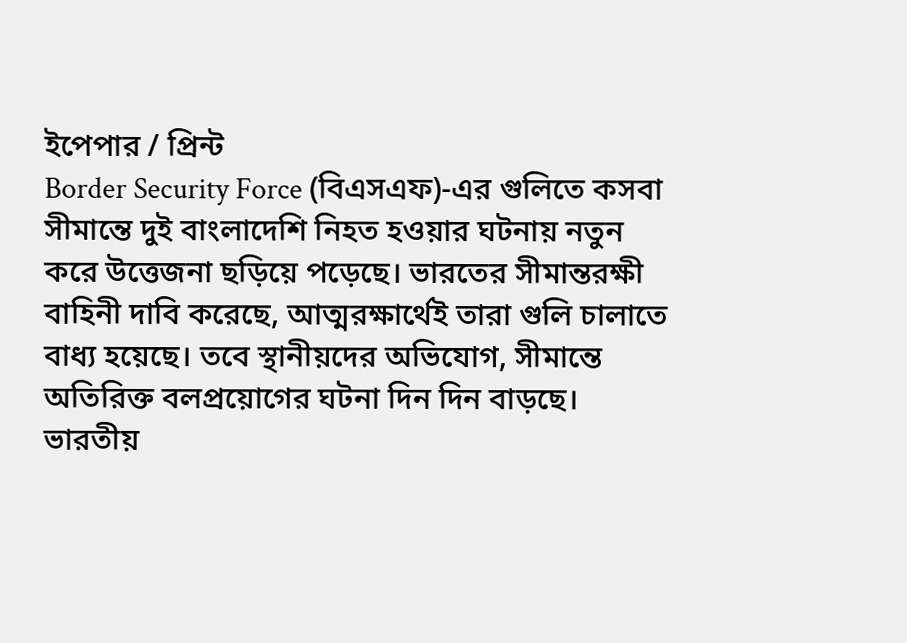ইপেপার / প্রিন্ট
Border Security Force (বিএসএফ)-এর গুলিতে কসবা সীমান্তে দুই বাংলাদেশি নিহত হওয়ার ঘটনায় নতুন করে উত্তেজনা ছড়িয়ে পড়েছে। ভারতের সীমান্তরক্ষী বাহিনী দাবি করেছে, আত্মরক্ষার্থেই তারা গুলি চালাতে বাধ্য হয়েছে। তবে স্থানীয়দের অভিযোগ, সীমান্তে অতিরিক্ত বলপ্রয়োগের ঘটনা দিন দিন বাড়ছে।
ভারতীয়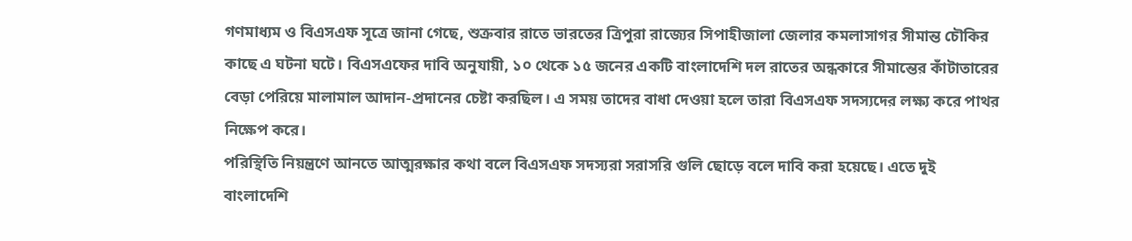গণমাধ্যম ও বিএসএফ সূত্রে জানা গেছে, শুক্রবার রাতে ভারতের ত্রিপুরা রাজ্যের সিপাহীজালা জেলার কমলাসাগর সীমান্ত চৌকির কাছে এ ঘটনা ঘটে। বিএসএফের দাবি অনুযায়ী, ১০ থেকে ১৫ জনের একটি বাংলাদেশি দল রাতের অন্ধকারে সীমান্তের কাঁটাতারের বেড়া পেরিয়ে মালামাল আদান-প্রদানের চেষ্টা করছিল। এ সময় তাদের বাধা দেওয়া হলে তারা বিএসএফ সদস্যদের লক্ষ্য করে পাথর নিক্ষেপ করে।
পরিস্থিতি নিয়ন্ত্রণে আনতে আত্মরক্ষার কথা বলে বিএসএফ সদস্যরা সরাসরি গুলি ছোড়ে বলে দাবি করা হয়েছে। এতে দুই বাংলাদেশি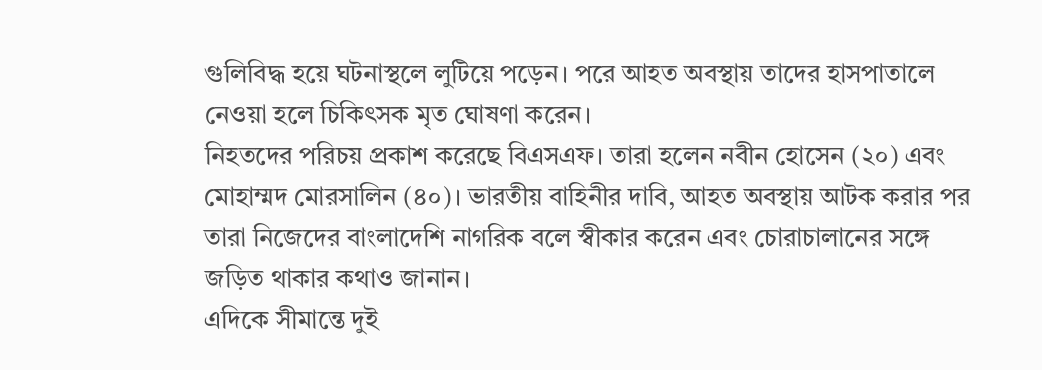গুলিবিদ্ধ হয়ে ঘটনাস্থলে লুটিয়ে পড়েন। পরে আহত অবস্থায় তাদের হাসপাতালে নেওয়া হলে চিকিৎসক মৃত ঘোষণা করেন।
নিহতদের পরিচয় প্রকাশ করেছে বিএসএফ। তারা হলেন নবীন হোসেন (২০) এবং মোহাম্মদ মোরসালিন (৪০)। ভারতীয় বাহিনীর দাবি, আহত অবস্থায় আটক করার পর তারা নিজেদের বাংলাদেশি নাগরিক বলে স্বীকার করেন এবং চোরাচালানের সঙ্গে জড়িত থাকার কথাও জানান।
এদিকে সীমান্তে দুই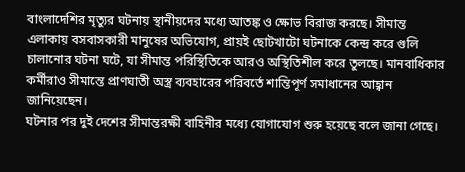বাংলাদেশির মৃত্যুর ঘটনায় স্থানীয়দের মধ্যে আতঙ্ক ও ক্ষোভ বিরাজ করছে। সীমান্ত এলাকায় বসবাসকারী মানুষের অভিযোগ, প্রায়ই ছোটখাটো ঘটনাকে কেন্দ্র করে গুলি চালানোর ঘটনা ঘটে, যা সীমান্ত পরিস্থিতিকে আরও অস্থিতিশীল করে তুলছে। মানবাধিকার কর্মীরাও সীমান্তে প্রাণঘাতী অস্ত্র ব্যবহারের পরিবর্তে শান্তিপূর্ণ সমাধানের আহ্বান জানিয়েছেন।
ঘটনার পর দুই দেশের সীমান্তরক্ষী বাহিনীর মধ্যে যোগাযোগ শুরু হয়েছে বলে জানা গেছে।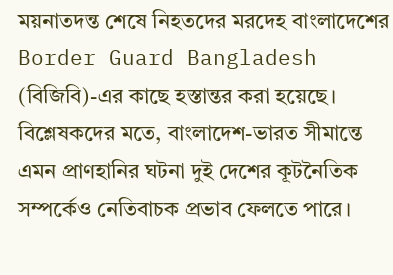ময়নাতদন্ত শেষে নিহতদের মরদেহ বাংলাদেশের Border Guard Bangladesh (বিজিবি)-এর কাছে হস্তান্তর করা হয়েছে।
বিশ্লেষকদের মতে, বাংলাদেশ-ভারত সীমান্তে এমন প্রাণহানির ঘটনা দুই দেশের কূটনৈতিক সম্পর্কেও নেতিবাচক প্রভাব ফেলতে পারে।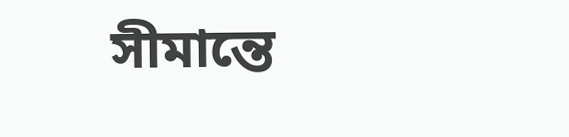সীমান্তে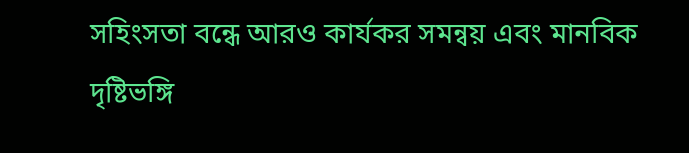সহিংসতা বন্ধে আরও কার্যকর সমন্বয় এবং মানবিক দৃষ্টিভঙ্গি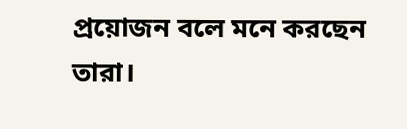প্রয়োজন বলে মনে করছেন তারা।